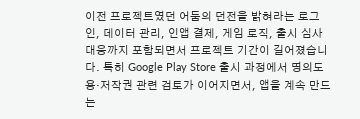이전 프로젝트였던 어둠의 던전을 밝혀라는 로그인, 데이터 관리, 인앱 결제, 게임 로직, 출시 심사 대응까지 포함되면서 프로젝트 기간이 길어졌습니다. 특히 Google Play Store 출시 과정에서 명의도용·저작권 관련 검토가 이어지면서, 앱을 계속 만드는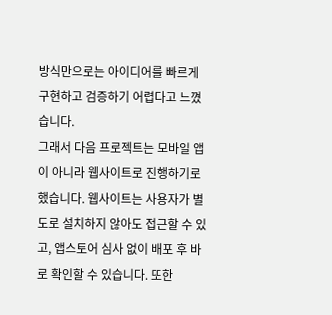방식만으로는 아이디어를 빠르게 구현하고 검증하기 어렵다고 느꼈습니다.
그래서 다음 프로젝트는 모바일 앱이 아니라 웹사이트로 진행하기로 했습니다. 웹사이트는 사용자가 별도로 설치하지 않아도 접근할 수 있고, 앱스토어 심사 없이 배포 후 바로 확인할 수 있습니다. 또한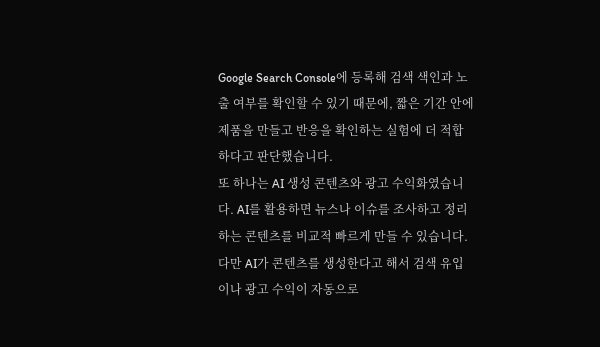Google Search Console에 등록해 검색 색인과 노출 여부를 확인할 수 있기 때문에, 짧은 기간 안에 제품을 만들고 반응을 확인하는 실험에 더 적합하다고 판단했습니다.
또 하나는 AI 생성 콘텐츠와 광고 수익화였습니다. AI를 활용하면 뉴스나 이슈를 조사하고 정리하는 콘텐츠를 비교적 빠르게 만들 수 있습니다. 다만 AI가 콘텐츠를 생성한다고 해서 검색 유입이나 광고 수익이 자동으로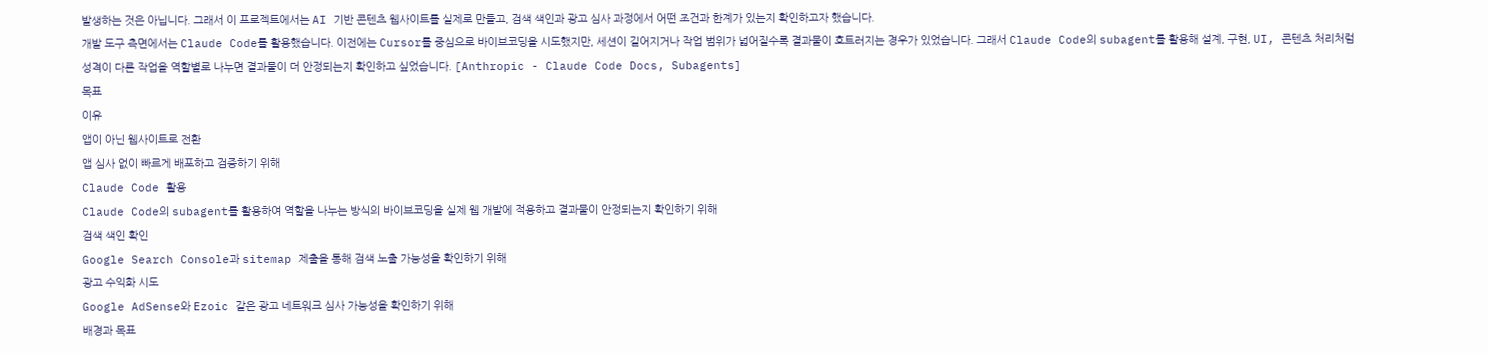발생하는 것은 아닙니다. 그래서 이 프로젝트에서는 AI 기반 콘텐츠 웹사이트를 실제로 만들고, 검색 색인과 광고 심사 과정에서 어떤 조건과 한계가 있는지 확인하고자 했습니다.
개발 도구 측면에서는 Claude Code를 활용했습니다. 이전에는 Cursor를 중심으로 바이브코딩을 시도했지만, 세션이 길어지거나 작업 범위가 넓어질수록 결과물이 흐트러지는 경우가 있었습니다. 그래서 Claude Code의 subagent를 활용해 설계, 구현, UI, 콘텐츠 처리처럼 성격이 다른 작업을 역할별로 나누면 결과물이 더 안정되는지 확인하고 싶었습니다. [Anthropic - Claude Code Docs, Subagents]
목표
이유
앱이 아닌 웹사이트로 전환
앱 심사 없이 빠르게 배포하고 검증하기 위해
Claude Code 활용
Claude Code의 subagent를 활용하여 역할을 나누는 방식의 바이브코딩을 실제 웹 개발에 적용하고 결과물이 안정되는지 확인하기 위해
검색 색인 확인
Google Search Console과 sitemap 제출을 통해 검색 노출 가능성을 확인하기 위해
광고 수익화 시도
Google AdSense와 Ezoic 같은 광고 네트워크 심사 가능성을 확인하기 위해
배경과 목표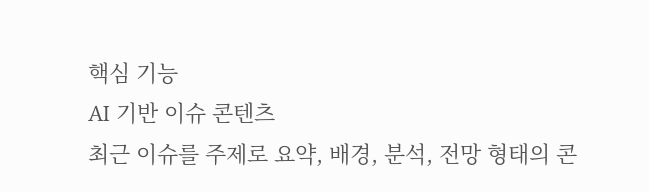핵심 기능
AI 기반 이슈 콘텐츠
최근 이슈를 주제로 요약, 배경, 분석, 전망 형태의 콘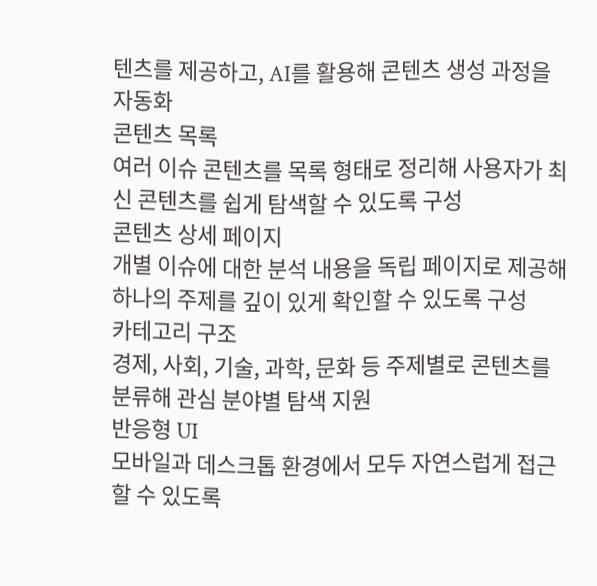텐츠를 제공하고, AI를 활용해 콘텐츠 생성 과정을 자동화
콘텐츠 목록
여러 이슈 콘텐츠를 목록 형태로 정리해 사용자가 최신 콘텐츠를 쉽게 탐색할 수 있도록 구성
콘텐츠 상세 페이지
개별 이슈에 대한 분석 내용을 독립 페이지로 제공해 하나의 주제를 깊이 있게 확인할 수 있도록 구성
카테고리 구조
경제, 사회, 기술, 과학, 문화 등 주제별로 콘텐츠를 분류해 관심 분야별 탐색 지원
반응형 UI
모바일과 데스크톱 환경에서 모두 자연스럽게 접근할 수 있도록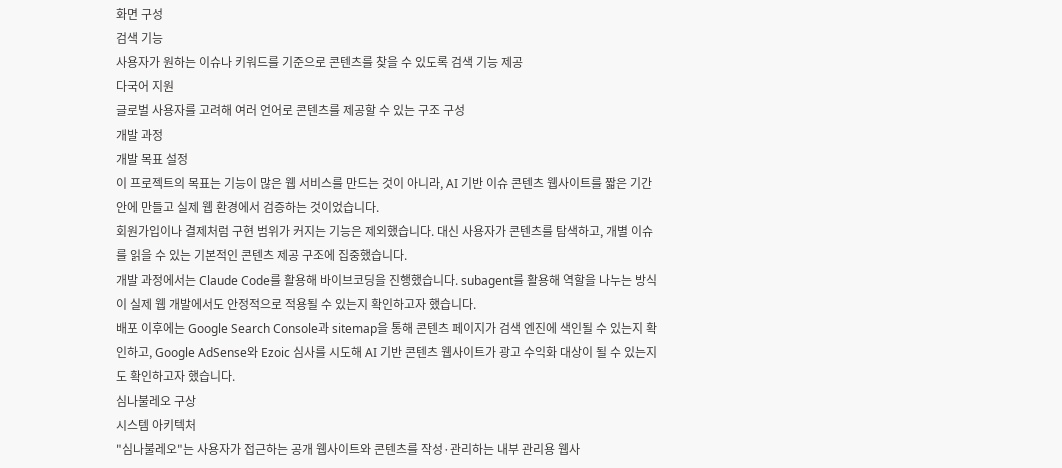화면 구성
검색 기능
사용자가 원하는 이슈나 키워드를 기준으로 콘텐츠를 찾을 수 있도록 검색 기능 제공
다국어 지원
글로벌 사용자를 고려해 여러 언어로 콘텐츠를 제공할 수 있는 구조 구성
개발 과정
개발 목표 설정
이 프로젝트의 목표는 기능이 많은 웹 서비스를 만드는 것이 아니라, AI 기반 이슈 콘텐츠 웹사이트를 짧은 기간 안에 만들고 실제 웹 환경에서 검증하는 것이었습니다.
회원가입이나 결제처럼 구현 범위가 커지는 기능은 제외했습니다. 대신 사용자가 콘텐츠를 탐색하고, 개별 이슈를 읽을 수 있는 기본적인 콘텐츠 제공 구조에 집중했습니다.
개발 과정에서는 Claude Code를 활용해 바이브코딩을 진행했습니다. subagent를 활용해 역할을 나누는 방식이 실제 웹 개발에서도 안정적으로 적용될 수 있는지 확인하고자 했습니다.
배포 이후에는 Google Search Console과 sitemap을 통해 콘텐츠 페이지가 검색 엔진에 색인될 수 있는지 확인하고, Google AdSense와 Ezoic 심사를 시도해 AI 기반 콘텐츠 웹사이트가 광고 수익화 대상이 될 수 있는지도 확인하고자 했습니다.
심나불레오 구상
시스템 아키텍처
"심나불레오"는 사용자가 접근하는 공개 웹사이트와 콘텐츠를 작성·관리하는 내부 관리용 웹사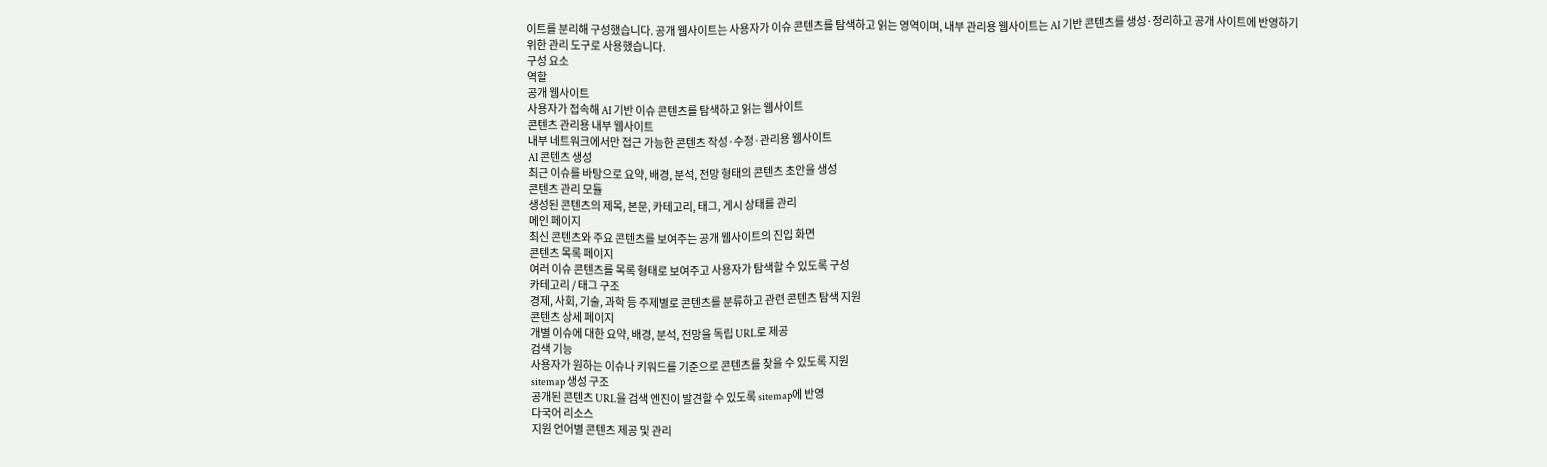이트를 분리해 구성했습니다. 공개 웹사이트는 사용자가 이슈 콘텐츠를 탐색하고 읽는 영역이며, 내부 관리용 웹사이트는 AI 기반 콘텐츠를 생성·정리하고 공개 사이트에 반영하기 위한 관리 도구로 사용했습니다.
구성 요소
역할
공개 웹사이트
사용자가 접속해 AI 기반 이슈 콘텐츠를 탐색하고 읽는 웹사이트
콘텐츠 관리용 내부 웹사이트
내부 네트워크에서만 접근 가능한 콘텐츠 작성·수정·관리용 웹사이트
AI 콘텐츠 생성
최근 이슈를 바탕으로 요약, 배경, 분석, 전망 형태의 콘텐츠 초안을 생성
콘텐츠 관리 모듈
생성된 콘텐츠의 제목, 본문, 카테고리, 태그, 게시 상태를 관리
메인 페이지
최신 콘텐츠와 주요 콘텐츠를 보여주는 공개 웹사이트의 진입 화면
콘텐츠 목록 페이지
여러 이슈 콘텐츠를 목록 형태로 보여주고 사용자가 탐색할 수 있도록 구성
카테고리 / 태그 구조
경제, 사회, 기술, 과학 등 주제별로 콘텐츠를 분류하고 관련 콘텐츠 탐색 지원
콘텐츠 상세 페이지
개별 이슈에 대한 요약, 배경, 분석, 전망을 독립 URL로 제공
검색 기능
사용자가 원하는 이슈나 키워드를 기준으로 콘텐츠를 찾을 수 있도록 지원
sitemap 생성 구조
공개된 콘텐츠 URL을 검색 엔진이 발견할 수 있도록 sitemap에 반영
다국어 리소스
지원 언어별 콘텐츠 제공 및 관리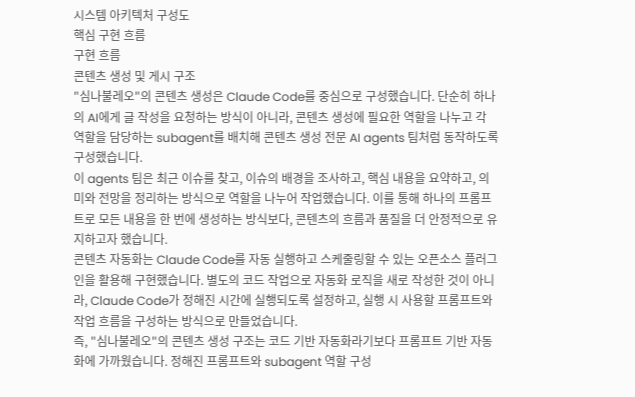시스템 아키텍처 구성도
핵심 구현 흐름
구현 흐름
콘텐츠 생성 및 게시 구조
"심나불레오"의 콘텐츠 생성은 Claude Code를 중심으로 구성했습니다. 단순히 하나의 AI에게 글 작성을 요청하는 방식이 아니라, 콘텐츠 생성에 필요한 역할을 나누고 각 역할을 담당하는 subagent를 배치해 콘텐츠 생성 전문 AI agents 팀처럼 동작하도록 구성했습니다.
이 agents 팀은 최근 이슈를 찾고, 이슈의 배경을 조사하고, 핵심 내용을 요약하고, 의미와 전망을 정리하는 방식으로 역할을 나누어 작업했습니다. 이를 통해 하나의 프롬프트로 모든 내용을 한 번에 생성하는 방식보다, 콘텐츠의 흐름과 품질을 더 안정적으로 유지하고자 했습니다.
콘텐츠 자동화는 Claude Code를 자동 실행하고 스케줄링할 수 있는 오픈소스 플러그인을 활용해 구현했습니다. 별도의 코드 작업으로 자동화 로직을 새로 작성한 것이 아니라, Claude Code가 정해진 시간에 실행되도록 설정하고, 실행 시 사용할 프롬프트와 작업 흐름을 구성하는 방식으로 만들었습니다.
즉, "심나불레오"의 콘텐츠 생성 구조는 코드 기반 자동화라기보다 프롬프트 기반 자동화에 가까웠습니다. 정해진 프롬프트와 subagent 역할 구성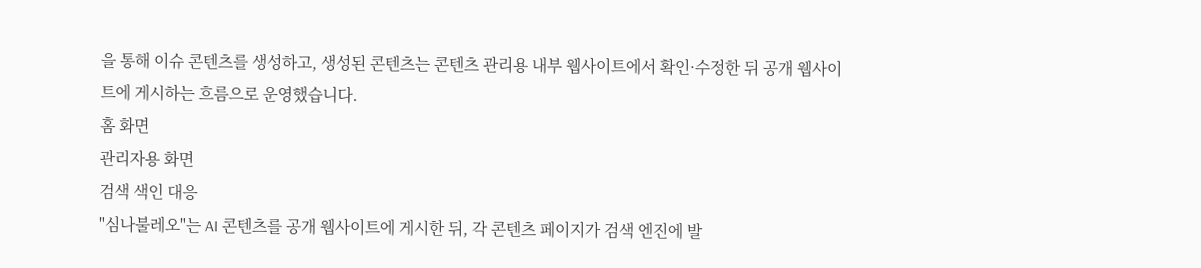을 통해 이슈 콘텐츠를 생성하고, 생성된 콘텐츠는 콘텐츠 관리용 내부 웹사이트에서 확인·수정한 뒤 공개 웹사이트에 게시하는 흐름으로 운영했습니다.
홈 화면
관리자용 화면
검색 색인 대응
"심나불레오"는 AI 콘텐츠를 공개 웹사이트에 게시한 뒤, 각 콘텐츠 페이지가 검색 엔진에 발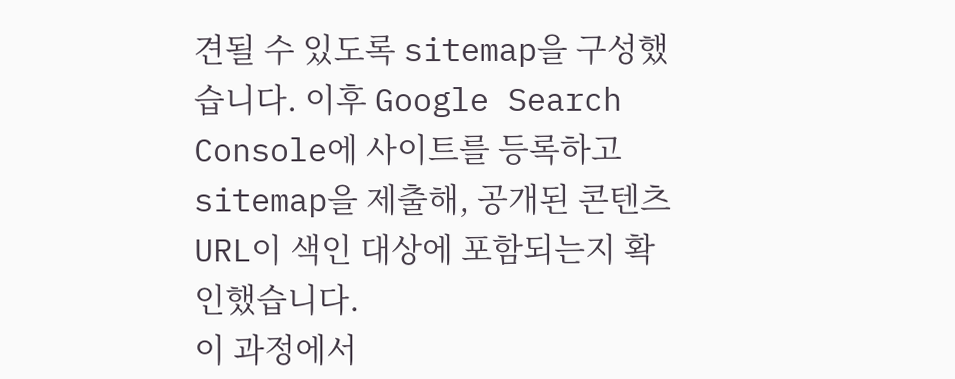견될 수 있도록 sitemap을 구성했습니다. 이후 Google Search Console에 사이트를 등록하고 sitemap을 제출해, 공개된 콘텐츠 URL이 색인 대상에 포함되는지 확인했습니다.
이 과정에서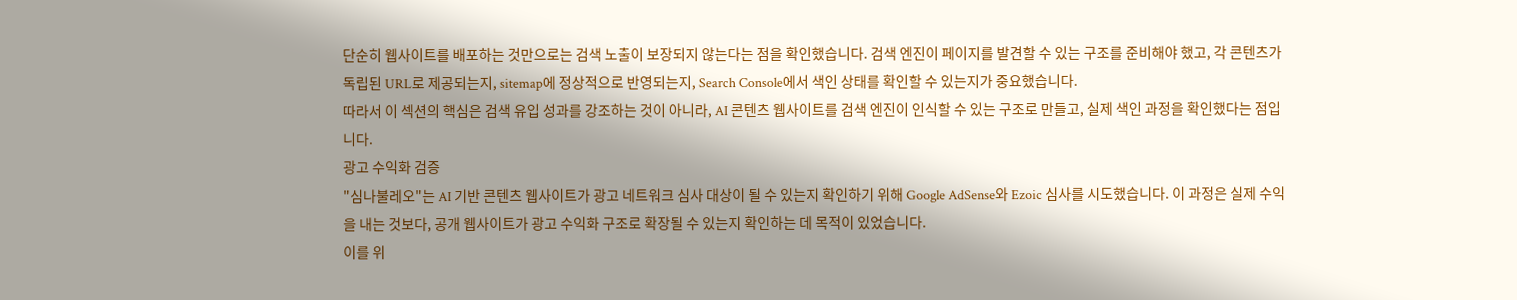단순히 웹사이트를 배포하는 것만으로는 검색 노출이 보장되지 않는다는 점을 확인했습니다. 검색 엔진이 페이지를 발견할 수 있는 구조를 준비해야 했고, 각 콘텐츠가 독립된 URL로 제공되는지, sitemap에 정상적으로 반영되는지, Search Console에서 색인 상태를 확인할 수 있는지가 중요했습니다.
따라서 이 섹션의 핵심은 검색 유입 성과를 강조하는 것이 아니라, AI 콘텐츠 웹사이트를 검색 엔진이 인식할 수 있는 구조로 만들고, 실제 색인 과정을 확인했다는 점입니다.
광고 수익화 검증
"심나불레오"는 AI 기반 콘텐츠 웹사이트가 광고 네트워크 심사 대상이 될 수 있는지 확인하기 위해 Google AdSense와 Ezoic 심사를 시도했습니다. 이 과정은 실제 수익을 내는 것보다, 공개 웹사이트가 광고 수익화 구조로 확장될 수 있는지 확인하는 데 목적이 있었습니다.
이를 위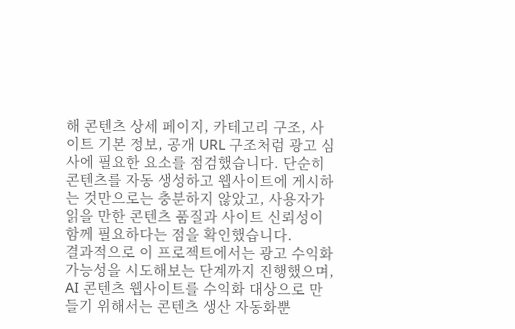해 콘텐츠 상세 페이지, 카테고리 구조, 사이트 기본 정보, 공개 URL 구조처럼 광고 심사에 필요한 요소를 점검했습니다. 단순히 콘텐츠를 자동 생성하고 웹사이트에 게시하는 것만으로는 충분하지 않았고, 사용자가 읽을 만한 콘텐츠 품질과 사이트 신뢰성이 함께 필요하다는 점을 확인했습니다.
결과적으로 이 프로젝트에서는 광고 수익화 가능성을 시도해보는 단계까지 진행했으며, AI 콘텐츠 웹사이트를 수익화 대상으로 만들기 위해서는 콘텐츠 생산 자동화뿐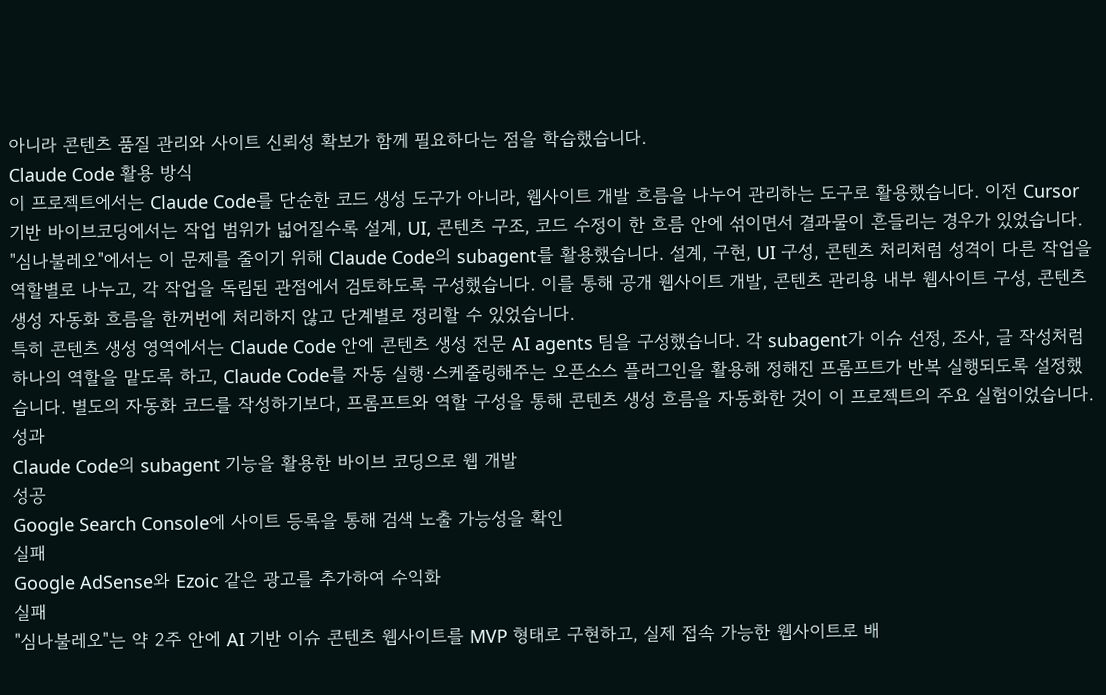아니라 콘텐츠 품질 관리와 사이트 신뢰성 확보가 함께 필요하다는 점을 학습했습니다.
Claude Code 활용 방식
이 프로젝트에서는 Claude Code를 단순한 코드 생성 도구가 아니라, 웹사이트 개발 흐름을 나누어 관리하는 도구로 활용했습니다. 이전 Cursor 기반 바이브코딩에서는 작업 범위가 넓어질수록 설계, UI, 콘텐츠 구조, 코드 수정이 한 흐름 안에 섞이면서 결과물이 흔들리는 경우가 있었습니다.
"심나불레오"에서는 이 문제를 줄이기 위해 Claude Code의 subagent를 활용했습니다. 설계, 구현, UI 구성, 콘텐츠 처리처럼 성격이 다른 작업을 역할별로 나누고, 각 작업을 독립된 관점에서 검토하도록 구성했습니다. 이를 통해 공개 웹사이트 개발, 콘텐츠 관리용 내부 웹사이트 구성, 콘텐츠 생성 자동화 흐름을 한꺼번에 처리하지 않고 단계별로 정리할 수 있었습니다.
특히 콘텐츠 생성 영역에서는 Claude Code 안에 콘텐츠 생성 전문 AI agents 팀을 구성했습니다. 각 subagent가 이슈 선정, 조사, 글 작성처럼 하나의 역할을 맡도록 하고, Claude Code를 자동 실행·스케줄링해주는 오픈소스 플러그인을 활용해 정해진 프롬프트가 반복 실행되도록 설정했습니다. 별도의 자동화 코드를 작성하기보다, 프롬프트와 역할 구성을 통해 콘텐츠 생성 흐름을 자동화한 것이 이 프로젝트의 주요 실험이었습니다.
성과
Claude Code의 subagent 기능을 활용한 바이브 코딩으로 웹 개발
성공
Google Search Console에 사이트 등록을 통해 검색 노출 가능성을 확인
실패
Google AdSense와 Ezoic 같은 광고를 추가하여 수익화
실패
"심나불레오"는 약 2주 안에 AI 기반 이슈 콘텐츠 웹사이트를 MVP 형태로 구현하고, 실제 접속 가능한 웹사이트로 배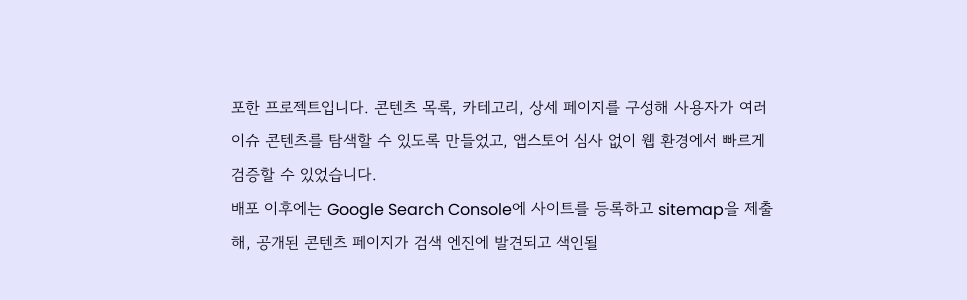포한 프로젝트입니다. 콘텐츠 목록, 카테고리, 상세 페이지를 구성해 사용자가 여러 이슈 콘텐츠를 탐색할 수 있도록 만들었고, 앱스토어 심사 없이 웹 환경에서 빠르게 검증할 수 있었습니다.
배포 이후에는 Google Search Console에 사이트를 등록하고 sitemap을 제출해, 공개된 콘텐츠 페이지가 검색 엔진에 발견되고 색인될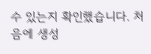수 있는지 확인했습니다. 처음에 생성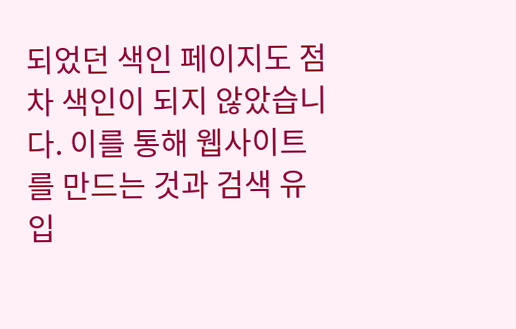되었던 색인 페이지도 점차 색인이 되지 않았습니다. 이를 통해 웹사이트를 만드는 것과 검색 유입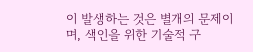이 발생하는 것은 별개의 문제이며, 색인을 위한 기술적 구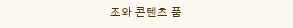조와 콘텐츠 품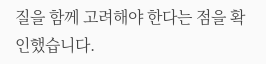질을 함께 고려해야 한다는 점을 확인했습니다.